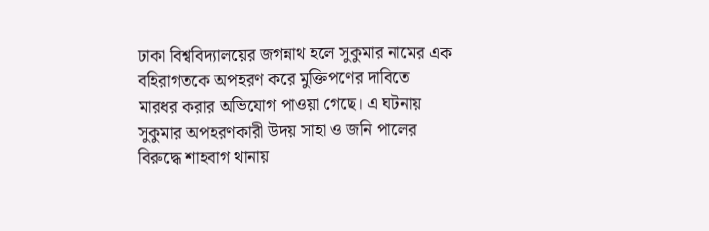ঢাকা বিশ্ববিদ্যালয়ের জগন্নাথ হলে সুকুমার নামের এক বহিরাগতকে অপহরণ করে মুক্তিপণের দাবিতে মারধর করার অভিযোগ পাওয়া গেছে। এ ঘটনায় সুকুমার অপহরণকারী উদয় সাহা ও জনি পালের বিরুদ্ধে শাহবাগ থানায়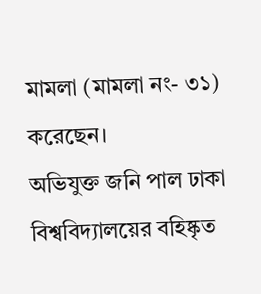মামলা (মামলা নং- ৩১) করেছেন।
অভিযুক্ত জনি পাল ঢাকা বিশ্ববিদ্যালয়ের বহিষ্কৃত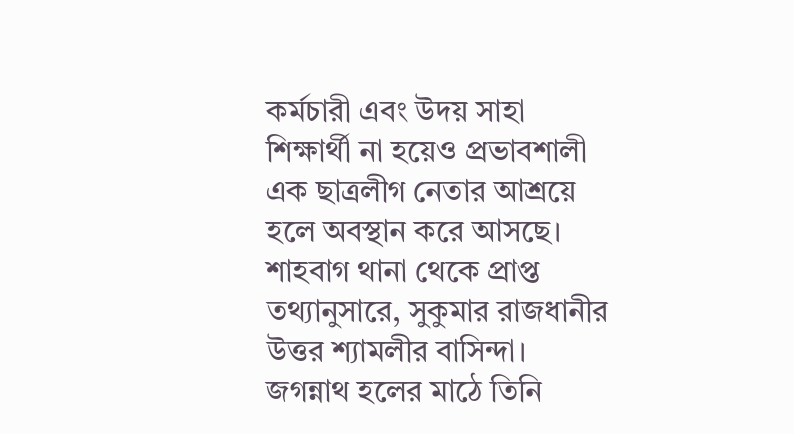কর্মচারী এবং উদয় সাহা শিক্ষার্থী না হয়েও প্রভাবশালী এক ছাত্রলীগ নেতার আশ্রয়ে হলে অবস্থান করে আসছে।
শাহবাগ থানা থেকে প্রাপ্ত তথ্যানুসারে, সুকুমার রাজধানীর উত্তর শ্যামলীর বাসিন্দা। জগন্নাথ হলের মাঠে তিনি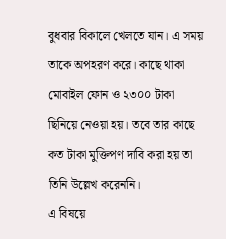বুধবার বিকালে খেলতে যান। এ সময় তাকে অপহরণ করে। কাছে থাকা মোবাইল ফোন ও ২৩০০ টাকা ছিনিয়ে নেওয়া হয়। তবে তার কাছে কত টাকা মুক্তিপণ দাবি করা হয় তা তিনি উল্লেখ করেননি।
এ বিষয়ে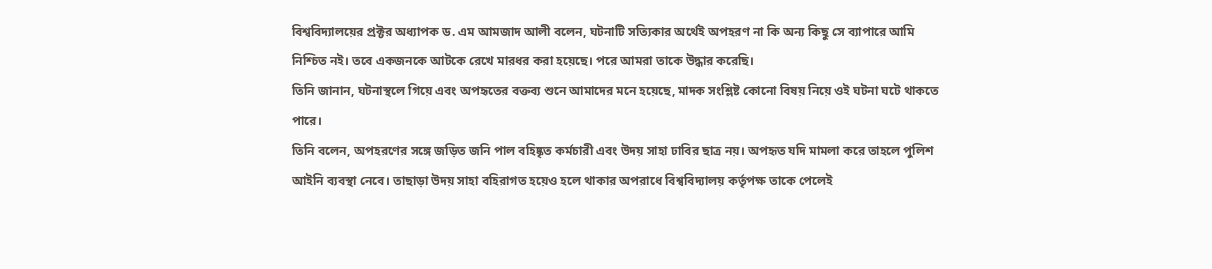বিশ্ববিদ্যালয়ের প্রক্টর অধ্যাপক ড. এম আমজাদ আলী বলেন, ঘটনাটি সত্যিকার অর্থেই অপহরণ না কি অন্য কিছু সে ব্যাপারে আমি নিশ্চিত নই। তবে একজনকে আটকে রেখে মারধর করা হয়েছে। পরে আমরা তাকে উদ্ধার করেছি।
তিনি জানান, ঘটনাস্থলে গিয়ে এবং অপহৃতের বক্তব্য শুনে আমাদের মনে হয়েছে, মাদক সংশ্লিষ্ট কোনো বিষয় নিয়ে ওই ঘটনা ঘটে থাকতে পারে।
তিনি বলেন, অপহরণের সঙ্গে জড়িত জনি পাল বহিষ্কৃত কর্মচারী এবং উদয় সাহা ঢাবির ছাত্র নয়। অপহৃত যদি মামলা করে তাহলে পুলিশ আইনি ব্যবস্থা নেবে। তাছাড়া উদয় সাহা বহিরাগত হয়েও হলে থাকার অপরাধে বিশ্ববিদ্যালয় কর্তৃপক্ষ তাকে পেলেই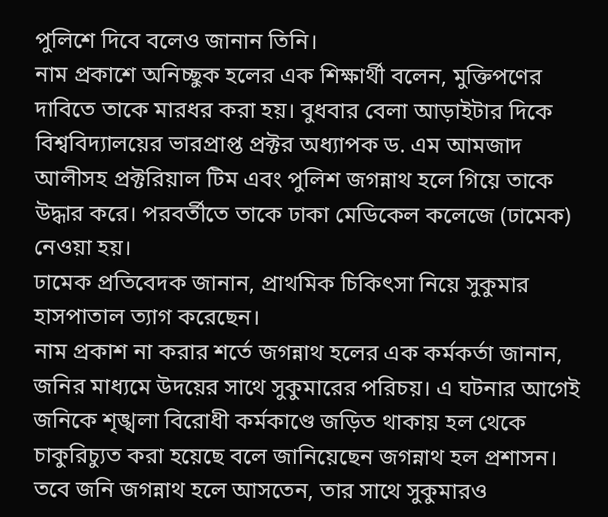পুলিশে দিবে বলেও জানান তিনি।
নাম প্রকাশে অনিচ্ছুক হলের এক শিক্ষার্থী বলেন, মুক্তিপণের দাবিতে তাকে মারধর করা হয়। বুধবার বেলা আড়াইটার দিকে বিশ্ববিদ্যালয়ের ভারপ্রাপ্ত প্রক্টর অধ্যাপক ড. এম আমজাদ আলীসহ প্রক্টরিয়াল টিম এবং পুলিশ জগন্নাথ হলে গিয়ে তাকে উদ্ধার করে। পরবর্তীতে তাকে ঢাকা মেডিকেল কলেজে (ঢামেক) নেওয়া হয়।
ঢামেক প্রতিবেদক জানান, প্রাথমিক চিকিৎসা নিয়ে সুকুমার হাসপাতাল ত্যাগ করেছেন।
নাম প্রকাশ না করার শর্তে জগন্নাথ হলের এক কর্মকর্তা জানান, জনির মাধ্যমে উদয়ের সাথে সুকুমারের পরিচয়। এ ঘটনার আগেই জনিকে শৃঙ্খলা বিরোধী কর্মকাণ্ডে জড়িত থাকায় হল থেকে চাকুরিচ্যুত করা হয়েছে বলে জানিয়েছেন জগন্নাথ হল প্রশাসন। তবে জনি জগন্নাথ হলে আসতেন, তার সাথে সুকুমারও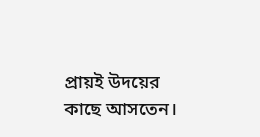প্রায়ই উদয়ের কাছে আসতেন।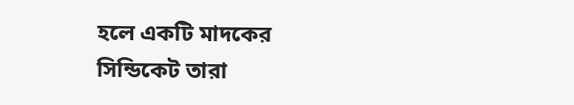হলে একটি মাদকের সিন্ডিকেট তারা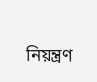নিয়ন্ত্রণ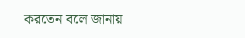করতেন বলে জানায়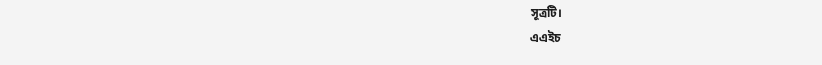সূত্রটি।
এএইচ